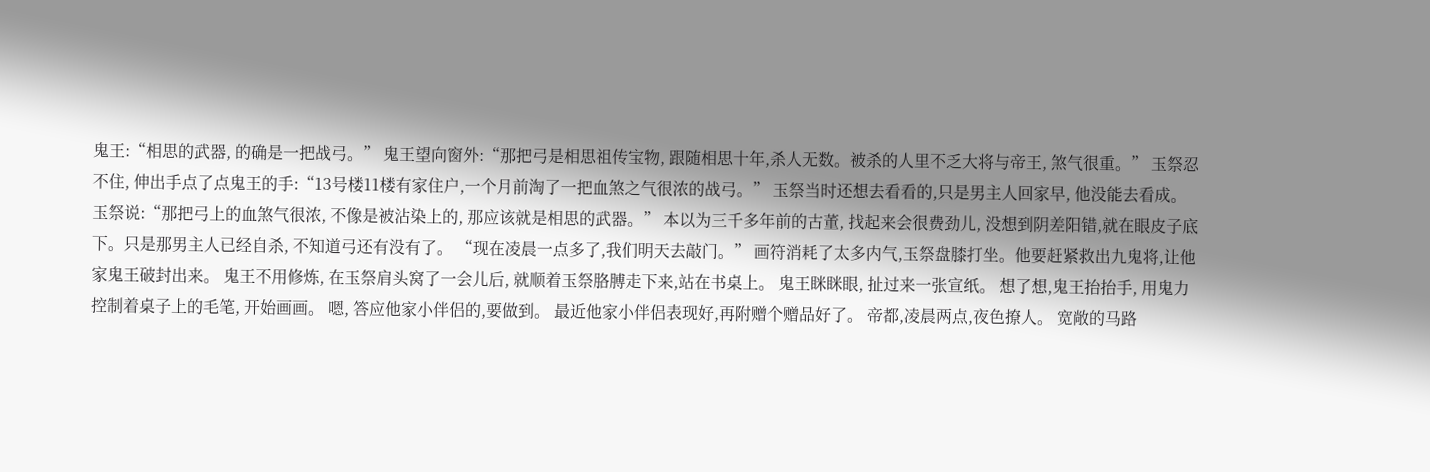鬼王:“相思的武器, 的确是一把战弓。” 鬼王望向窗外:“那把弓是相思祖传宝物, 跟随相思十年,杀人无数。被杀的人里不乏大将与帝王, 煞气很重。” 玉祭忍不住, 伸出手点了点鬼王的手:“13号楼11楼有家住户,一个月前淘了一把血煞之气很浓的战弓。” 玉祭当时还想去看看的,只是男主人回家早, 他没能去看成。 玉祭说:“那把弓上的血煞气很浓, 不像是被沾染上的, 那应该就是相思的武器。” 本以为三千多年前的古董, 找起来会很费劲儿, 没想到阴差阳错,就在眼皮子底下。只是那男主人已经自杀, 不知道弓还有没有了。 “现在凌晨一点多了,我们明天去敲门。” 画符消耗了太多内气,玉祭盘膝打坐。他要赶紧救出九鬼将,让他家鬼王破封出来。 鬼王不用修炼, 在玉祭肩头窝了一会儿后, 就顺着玉祭胳膊走下来,站在书桌上。 鬼王眯眯眼, 扯过来一张宣纸。 想了想,鬼王抬抬手, 用鬼力控制着桌子上的毛笔, 开始画画。 嗯, 答应他家小伴侣的,要做到。 最近他家小伴侣表现好,再附赠个赠品好了。 帝都,凌晨两点,夜色撩人。 宽敞的马路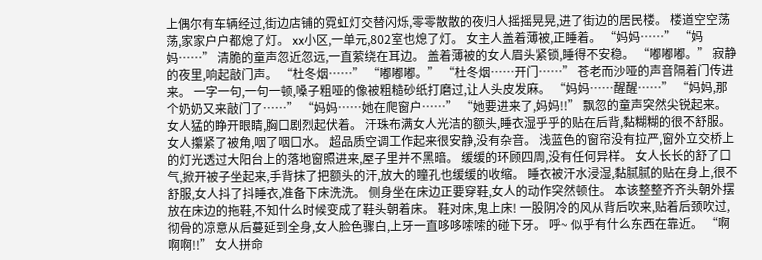上偶尔有车辆经过,街边店铺的霓虹灯交替闪烁,零零散散的夜归人摇摇晃晃,进了街边的居民楼。 楼道空空荡荡,家家户户都熄了灯。 xx小区,一单元,802室也熄了灯。 女主人盖着薄被,正睡着。 “妈妈……” “妈妈……” 清脆的童声忽近忽远,一直萦绕在耳边。 盖着薄被的女人眉头紧锁,睡得不安稳。 “嘟嘟嘟。” 寂静的夜里,响起敲门声。 “杜冬烟……” “嘟嘟嘟。” “杜冬烟……开门……” 苍老而沙哑的声音隔着门传进来。 一字一句,一句一顿,嗓子粗哑的像被粗糙砂纸打磨过,让人头皮发麻。 “妈妈……醒醒……” “妈妈,那个奶奶又来敲门了……” “妈妈……她在爬窗户……” “她要进来了,妈妈!!” 飘忽的童声突然尖锐起来。 女人猛的睁开眼睛,胸口剧烈起伏着。 汗珠布满女人光洁的额头,睡衣湿乎乎的贴在后背,黏糊糊的很不舒服。 女人攥紧了被角,咽了咽口水。 超品质空调工作起来很安静,没有杂音。 浅蓝色的窗帘没有拉严,窗外立交桥上的灯光透过大阳台上的落地窗照进来,屋子里并不黑暗。 缓缓的环顾四周,没有任何异样。 女人长长的舒了口气,掀开被子坐起来,手背抹了把额头的汗,放大的瞳孔也缓缓的收缩。 睡衣被汗水浸湿,黏腻腻的贴在身上,很不舒服,女人抖了抖睡衣,准备下床洗洗。 侧身坐在床边正要穿鞋,女人的动作突然顿住。 本该整整齐齐头朝外摆放在床边的拖鞋,不知什么时候变成了鞋头朝着床。 鞋对床,鬼上床! 一股阴冷的风从背后吹来,贴着后颈吹过,彻骨的凉意从后蔓延到全身,女人脸色骤白,上牙一直哆哆嗦嗦的碰下牙。 呼~ 似乎有什么东西在靠近。 “啊啊啊!!” 女人拼命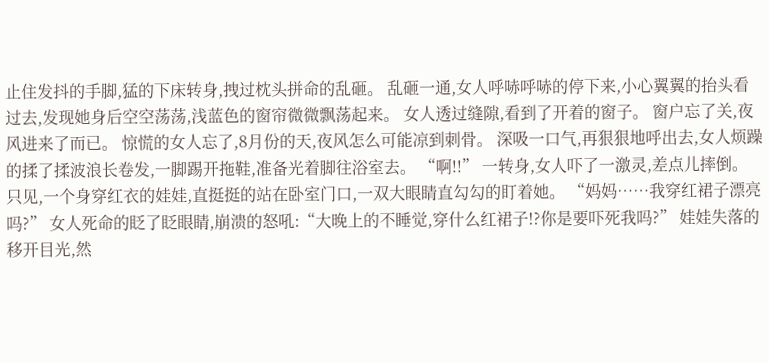止住发抖的手脚,猛的下床转身,拽过枕头拼命的乱砸。 乱砸一通,女人呼哧呼哧的停下来,小心翼翼的抬头看过去,发现她身后空空荡荡,浅蓝色的窗帘微微飘荡起来。 女人透过缝隙,看到了开着的窗子。 窗户忘了关,夜风进来了而已。 惊慌的女人忘了,8月份的天,夜风怎么可能凉到刺骨。 深吸一口气,再狠狠地呼出去,女人烦躁的揉了揉波浪长卷发,一脚踢开拖鞋,准备光着脚往浴室去。 “啊!!” 一转身,女人吓了一激灵,差点儿摔倒。 只见,一个身穿红衣的娃娃,直挺挺的站在卧室门口,一双大眼睛直勾勾的盯着她。 “妈妈……我穿红裙子漂亮吗?” 女人死命的眨了眨眼睛,崩溃的怒吼:“大晚上的不睡觉,穿什么红裙子!?你是要吓死我吗?” 娃娃失落的移开目光,然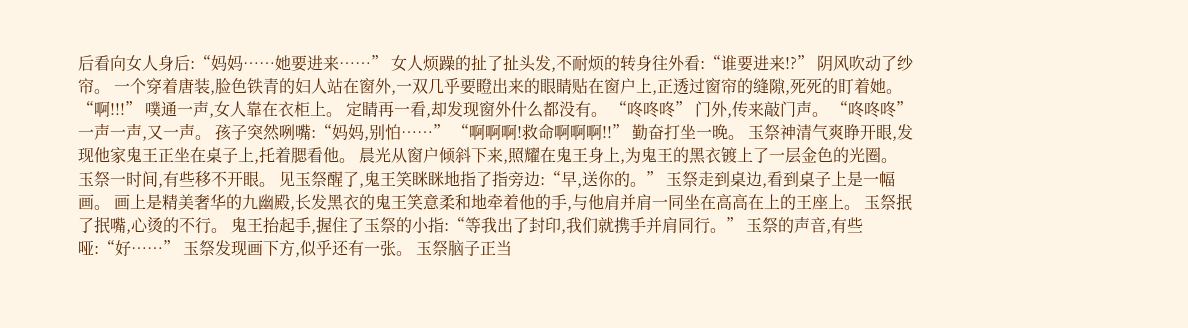后看向女人身后:“妈妈……她要进来……” 女人烦躁的扯了扯头发,不耐烦的转身往外看:“谁要进来!?” 阴风吹动了纱帘。 一个穿着唐装,脸色铁青的妇人站在窗外,一双几乎要瞪出来的眼睛贴在窗户上,正透过窗帘的缝隙,死死的盯着她。 “啊!!!” 噗通一声,女人靠在衣柜上。 定睛再一看,却发现窗外什么都没有。 “咚咚咚” 门外,传来敲门声。 “咚咚咚” 一声一声,又一声。 孩子突然咧嘴:“妈妈,别怕……” “啊啊啊!救命啊啊啊!!” 勤奋打坐一晚。 玉祭神清气爽睁开眼,发现他家鬼王正坐在桌子上,托着腮看他。 晨光从窗户倾斜下来,照耀在鬼王身上,为鬼王的黑衣镀上了一层金色的光圈。 玉祭一时间,有些移不开眼。 见玉祭醒了,鬼王笑眯眯地指了指旁边:“早,送你的。” 玉祭走到桌边,看到桌子上是一幅画。 画上是精美奢华的九幽殿,长发黑衣的鬼王笑意柔和地牵着他的手,与他肩并肩一同坐在高高在上的王座上。 玉祭抿了抿嘴,心烫的不行。 鬼王抬起手,握住了玉祭的小指:“等我出了封印,我们就携手并肩同行。” 玉祭的声音,有些哑:“好……” 玉祭发现画下方,似乎还有一张。 玉祭脑子正当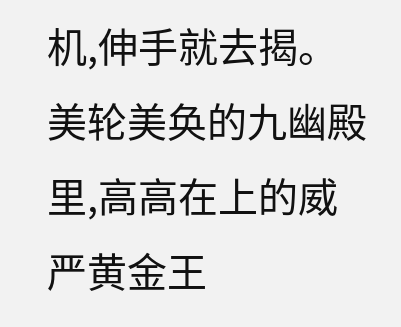机,伸手就去揭。 美轮美奂的九幽殿里,高高在上的威严黄金王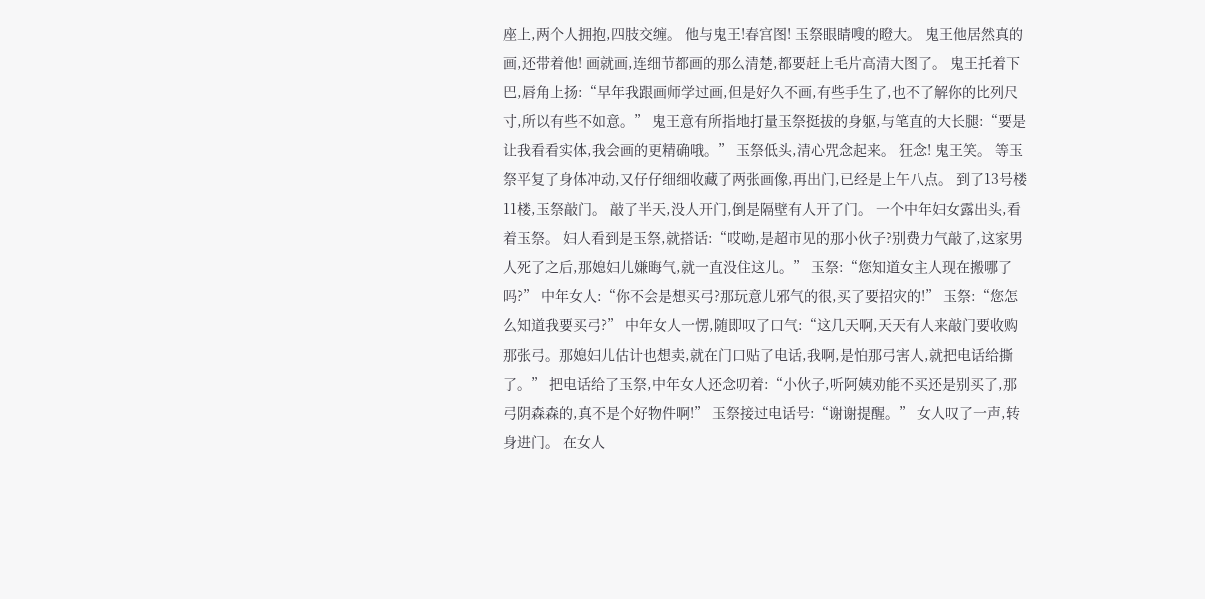座上,两个人拥抱,四肢交缠。 他与鬼王!春宫图! 玉祭眼睛嗖的瞪大。 鬼王他居然真的画,还带着他! 画就画,连细节都画的那么清楚,都要赶上毛片高清大图了。 鬼王托着下巴,唇角上扬:“早年我跟画师学过画,但是好久不画,有些手生了,也不了解你的比列尺寸,所以有些不如意。” 鬼王意有所指地打量玉祭挺拔的身躯,与笔直的大长腿:“要是让我看看实体,我会画的更精确哦。” 玉祭低头,清心咒念起来。 狂念! 鬼王笑。 等玉祭平复了身体冲动,又仔仔细细收藏了两张画像,再出门,已经是上午八点。 到了13号楼11楼,玉祭敲门。 敲了半天,没人开门,倒是隔壁有人开了门。 一个中年妇女露出头,看着玉祭。 妇人看到是玉祭,就搭话:“哎呦,是超市见的那小伙子?别费力气敲了,这家男人死了之后,那媳妇儿嫌晦气,就一直没住这儿。” 玉祭:“您知道女主人现在搬哪了吗?” 中年女人:“你不会是想买弓?那玩意儿邪气的很,买了要招灾的!” 玉祭:“您怎么知道我要买弓?” 中年女人一愣,随即叹了口气:“这几天啊,天天有人来敲门要收购那张弓。那媳妇儿估计也想卖,就在门口贴了电话,我啊,是怕那弓害人,就把电话给撕了。” 把电话给了玉祭,中年女人还念叨着:“小伙子,听阿姨劝能不买还是别买了,那弓阴森森的,真不是个好物件啊!” 玉祭接过电话号:“谢谢提醒。” 女人叹了一声,转身进门。 在女人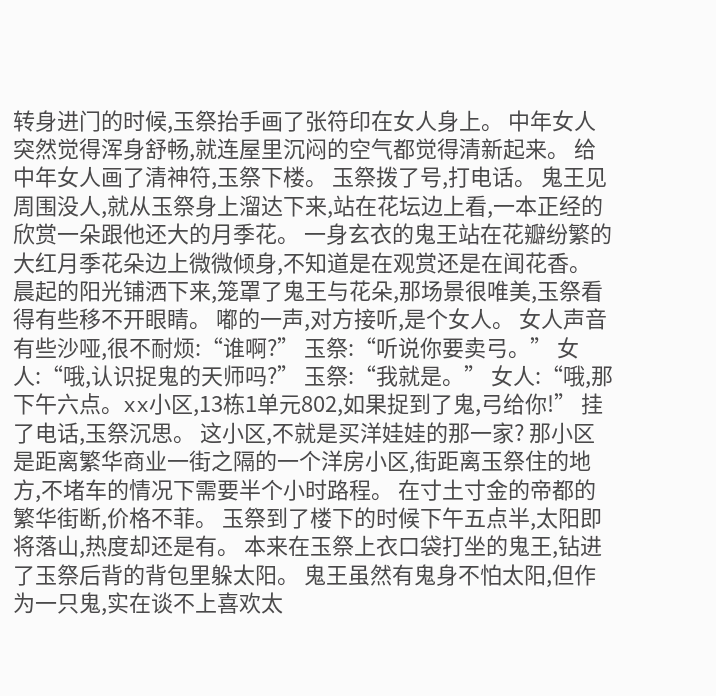转身进门的时候,玉祭抬手画了张符印在女人身上。 中年女人突然觉得浑身舒畅,就连屋里沉闷的空气都觉得清新起来。 给中年女人画了清神符,玉祭下楼。 玉祭拨了号,打电话。 鬼王见周围没人,就从玉祭身上溜达下来,站在花坛边上看,一本正经的欣赏一朵跟他还大的月季花。 一身玄衣的鬼王站在花瓣纷繁的大红月季花朵边上微微倾身,不知道是在观赏还是在闻花香。 晨起的阳光铺洒下来,笼罩了鬼王与花朵,那场景很唯美,玉祭看得有些移不开眼睛。 嘟的一声,对方接听,是个女人。 女人声音有些沙哑,很不耐烦:“谁啊?” 玉祭:“听说你要卖弓。” 女人:“哦,认识捉鬼的天师吗?” 玉祭:“我就是。” 女人:“哦,那下午六点。xx小区,13栋1单元802,如果捉到了鬼,弓给你!” 挂了电话,玉祭沉思。 这小区,不就是买洋娃娃的那一家? 那小区是距离繁华商业一街之隔的一个洋房小区,街距离玉祭住的地方,不堵车的情况下需要半个小时路程。 在寸土寸金的帝都的繁华街断,价格不菲。 玉祭到了楼下的时候下午五点半,太阳即将落山,热度却还是有。 本来在玉祭上衣口袋打坐的鬼王,钻进了玉祭后背的背包里躲太阳。 鬼王虽然有鬼身不怕太阳,但作为一只鬼,实在谈不上喜欢太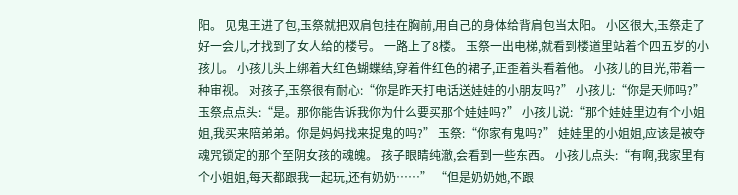阳。 见鬼王进了包,玉祭就把双肩包挂在胸前,用自己的身体给背肩包当太阳。 小区很大,玉祭走了好一会儿,才找到了女人给的楼号。 一路上了8楼。 玉祭一出电梯,就看到楼道里站着个四五岁的小孩儿。 小孩儿头上绑着大红色蝴蝶结,穿着件红色的裙子,正歪着头看着他。 小孩儿的目光,带着一种审视。 对孩子,玉祭很有耐心:“你是昨天打电话送娃娃的小朋友吗?” 小孩儿:“你是天师吗?” 玉祭点点头:“是。那你能告诉我你为什么要买那个娃娃吗?” 小孩儿说:“那个娃娃里边有个小姐姐,我买来陪弟弟。你是妈妈找来捉鬼的吗?” 玉祭:“你家有鬼吗?” 娃娃里的小姐姐,应该是被夺魂咒锁定的那个至阴女孩的魂魄。 孩子眼睛纯澈,会看到一些东西。 小孩儿点头:“有啊,我家里有个小姐姐,每天都跟我一起玩,还有奶奶……” “但是奶奶她,不跟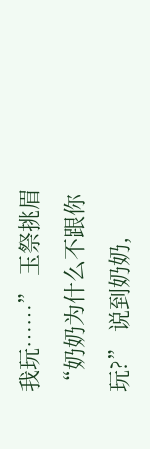我玩……” 玉祭挑眉“奶奶为什么不跟你玩?” 说到奶奶,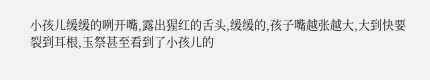小孩儿缓缓的咧开嘴,露出猩红的舌头,缓缓的,孩子嘴越张越大,大到快要裂到耳根,玉祭甚至看到了小孩儿的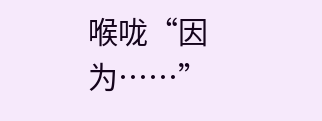喉咙“因为……”